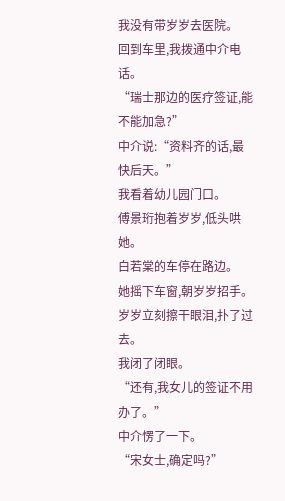我没有带岁岁去医院。
回到车里,我拨通中介电话。
“瑞士那边的医疗签证,能不能加急?”
中介说:“资料齐的话,最快后天。”
我看着幼儿园门口。
傅景珩抱着岁岁,低头哄她。
白若棠的车停在路边。
她摇下车窗,朝岁岁招手。
岁岁立刻擦干眼泪,扑了过去。
我闭了闭眼。
“还有,我女儿的签证不用办了。”
中介愣了一下。
“宋女士,确定吗?”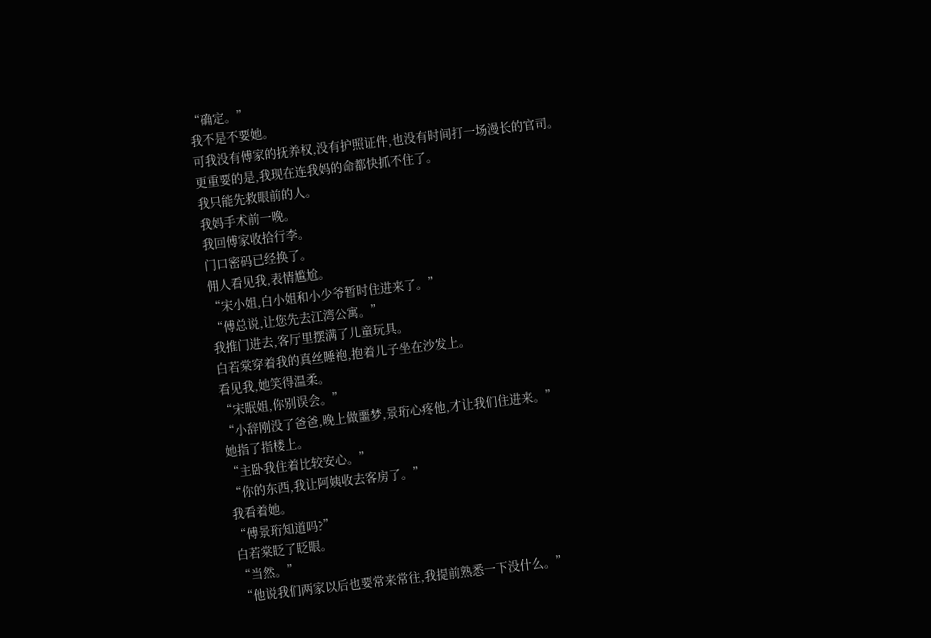“确定。”
我不是不要她。
可我没有傅家的抚养权,没有护照证件,也没有时间打一场漫长的官司。
更重要的是,我现在连我妈的命都快抓不住了。
我只能先救眼前的人。
我妈手术前一晚。
我回傅家收拾行李。
门口密码已经换了。
佣人看见我,表情尴尬。
“宋小姐,白小姐和小少爷暂时住进来了。”
“傅总说,让您先去江湾公寓。”
我推门进去,客厅里摆满了儿童玩具。
白若棠穿着我的真丝睡袍,抱着儿子坐在沙发上。
看见我,她笑得温柔。
“宋眠姐,你别误会。”
“小辞刚没了爸爸,晚上做噩梦,景珩心疼他,才让我们住进来。”
她指了指楼上。
“主卧我住着比较安心。”
“你的东西,我让阿姨收去客房了。”
我看着她。
“傅景珩知道吗?”
白若棠眨了眨眼。
“当然。”
“他说我们两家以后也要常来常往,我提前熟悉一下没什么。”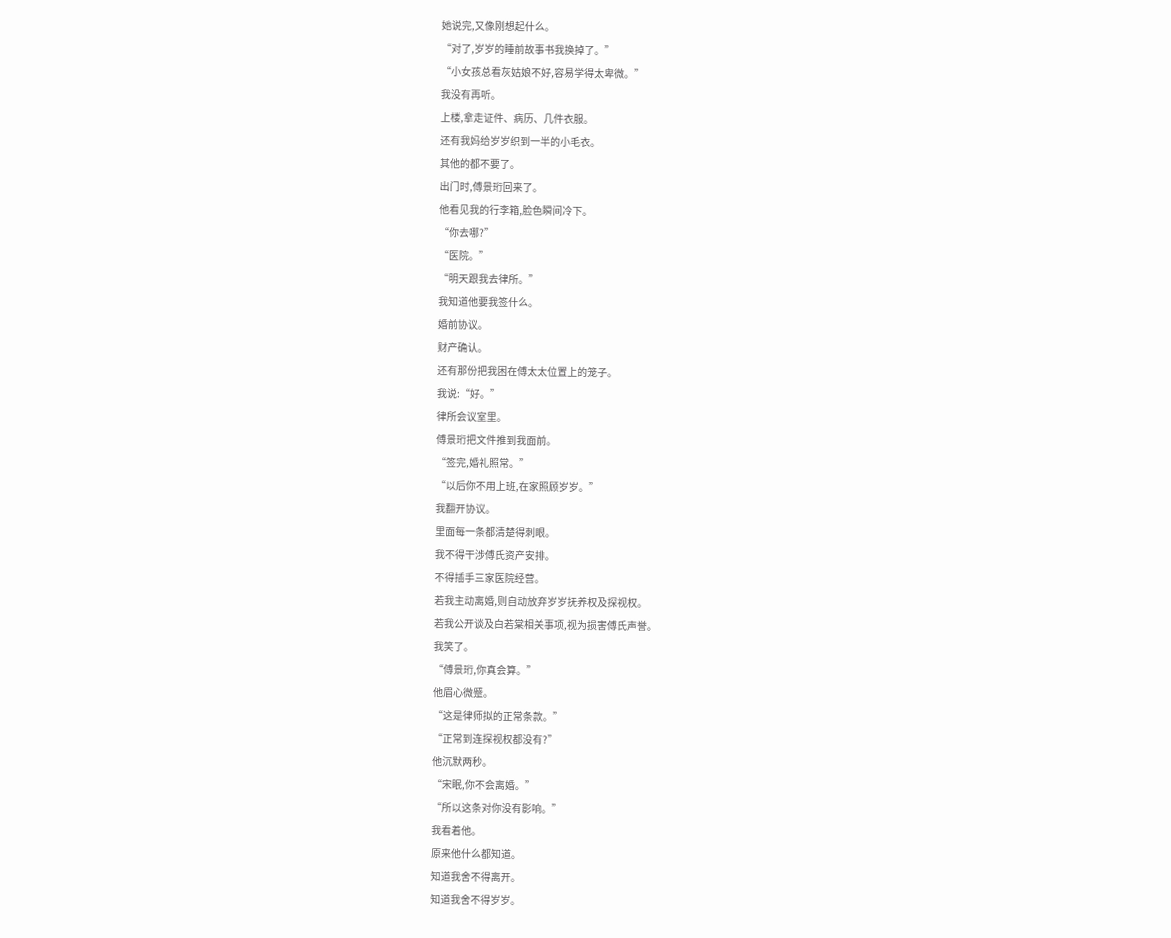她说完,又像刚想起什么。
“对了,岁岁的睡前故事书我换掉了。”
“小女孩总看灰姑娘不好,容易学得太卑微。”
我没有再听。
上楼,拿走证件、病历、几件衣服。
还有我妈给岁岁织到一半的小毛衣。
其他的都不要了。
出门时,傅景珩回来了。
他看见我的行李箱,脸色瞬间冷下。
“你去哪?”
“医院。”
“明天跟我去律所。”
我知道他要我签什么。
婚前协议。
财产确认。
还有那份把我困在傅太太位置上的笼子。
我说:“好。”
律所会议室里。
傅景珩把文件推到我面前。
“签完,婚礼照常。”
“以后你不用上班,在家照顾岁岁。”
我翻开协议。
里面每一条都清楚得刺眼。
我不得干涉傅氏资产安排。
不得插手三家医院经营。
若我主动离婚,则自动放弃岁岁抚养权及探视权。
若我公开谈及白若棠相关事项,视为损害傅氏声誉。
我笑了。
“傅景珩,你真会算。”
他眉心微蹙。
“这是律师拟的正常条款。”
“正常到连探视权都没有?”
他沉默两秒。
“宋眠,你不会离婚。”
“所以这条对你没有影响。”
我看着他。
原来他什么都知道。
知道我舍不得离开。
知道我舍不得岁岁。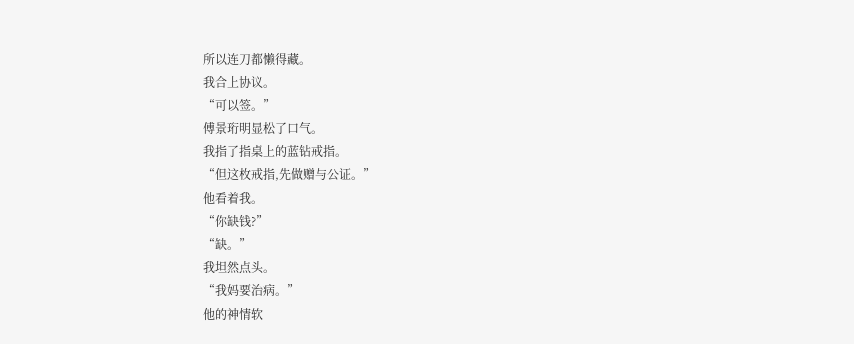所以连刀都懒得藏。
我合上协议。
“可以签。”
傅景珩明显松了口气。
我指了指桌上的蓝钻戒指。
“但这枚戒指,先做赠与公证。”
他看着我。
“你缺钱?”
“缺。”
我坦然点头。
“我妈要治病。”
他的神情软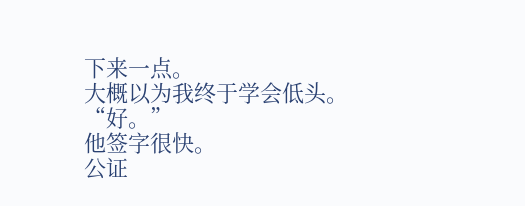下来一点。
大概以为我终于学会低头。
“好。”
他签字很快。
公证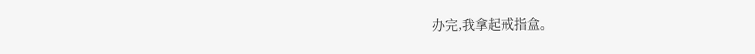办完,我拿起戒指盒。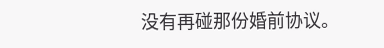没有再碰那份婚前协议。